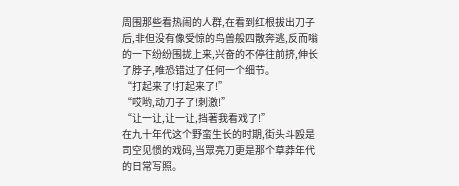周围那些看热闹的人群,在看到红根拔出刀子后,非但没有像受惊的鸟兽般四散奔逃,反而嗡的一下纷纷围拢上来,兴奋的不停往前挤,伸长了脖子,唯恐错过了任何一个细节。
“打起来了!打起来了!”
“哎哟,动刀子了!刺激!”
“让一让,让一让,挡著我看戏了!”
在九十年代这个野蛮生长的时期,街头斗殴是司空见惯的戏码,当眾亮刀更是那个草莽年代的日常写照。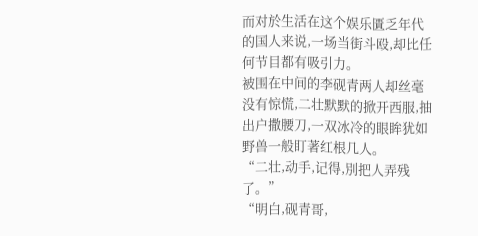而对於生活在这个娱乐匱乏年代的国人来说,一场当街斗殴,却比任何节目都有吸引力。
被围在中间的李砚青两人却丝毫没有惊慌,二壮默默的掀开西服,抽出户撒腰刀,一双冰冷的眼眸犹如野兽一般盯著红根几人。
“二壮,动手,记得,別把人弄残了。”
“明白,砚青哥,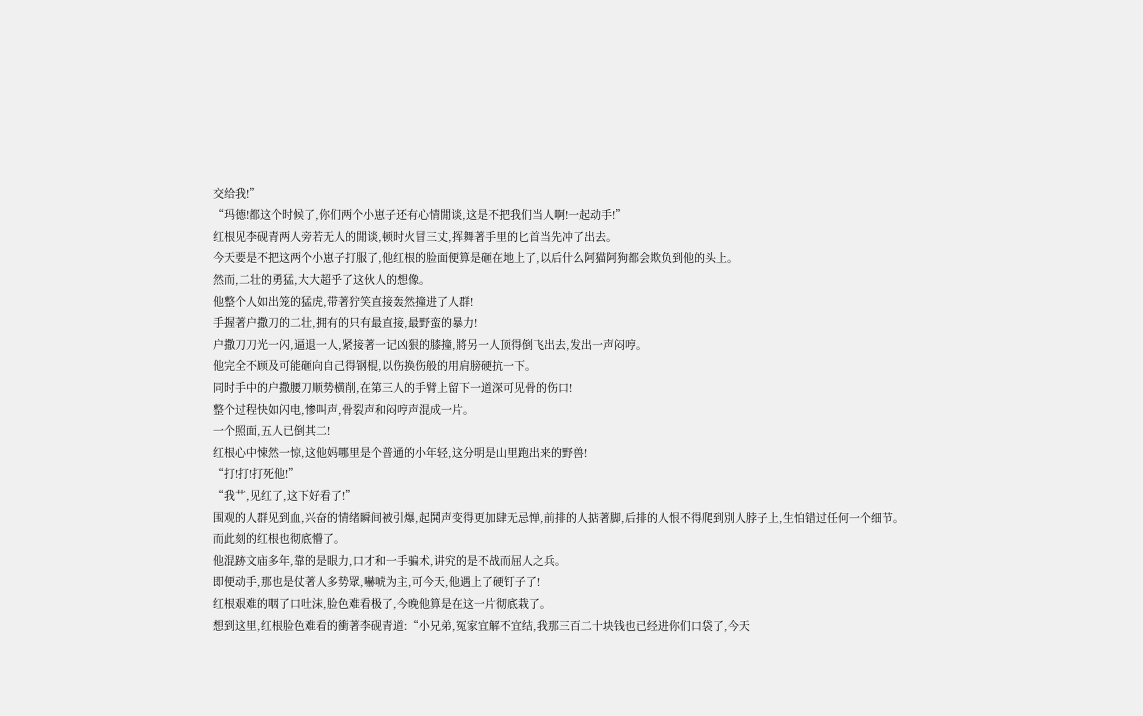交给我!”
“玛德!都这个时候了,你们两个小崽子还有心情閒谈,这是不把我们当人啊!一起动手!”
红根见李砚青两人旁若无人的閒谈,顿时火冒三丈,挥舞著手里的匕首当先冲了出去。
今天要是不把这两个小崽子打服了,他红根的脸面便算是砸在地上了,以后什么阿猫阿狗都会欺负到他的头上。
然而,二壮的勇猛,大大超乎了这伙人的想像。
他整个人如出笼的猛虎,带著狞笑直接轰然撞进了人群!
手握著户撒刀的二壮,拥有的只有最直接,最野蛮的暴力!
户撒刀刀光一闪,逼退一人,紧接著一记凶狠的膝撞,將另一人顶得倒飞出去,发出一声闷哼。
他完全不顾及可能砸向自己得钢棍,以伤换伤般的用肩膀硬抗一下。
同时手中的户撒腰刀顺势横削,在第三人的手臂上留下一道深可见骨的伤口!
整个过程快如闪电,惨叫声,骨裂声和闷哼声混成一片。
一个照面,五人已倒其二!
红根心中悚然一惊,这他妈哪里是个普通的小年轻,这分明是山里跑出来的野兽!
“打!打!打死他!”
“我艹,见红了,这下好看了!”
围观的人群见到血,兴奋的情绪瞬间被引爆,起鬨声变得更加肆无忌惮,前排的人掂著脚,后排的人恨不得爬到別人脖子上,生怕错过任何一个细节。
而此刻的红根也彻底懵了。
他混跡文庙多年,靠的是眼力,口才和一手骗术,讲究的是不战而屈人之兵。
即便动手,那也是仗著人多势眾,嚇唬为主,可今天,他遇上了硬钉子了!
红根艰难的咽了口吐沫,脸色难看极了,今晚他算是在这一片彻底栽了。
想到这里,红根脸色难看的衝著李砚青道:“小兄弟,冤家宜解不宜结,我那三百二十块钱也已经进你们口袋了,今天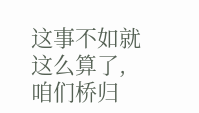这事不如就这么算了,咱们桥归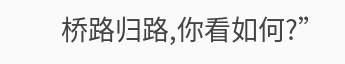桥路归路,你看如何?”